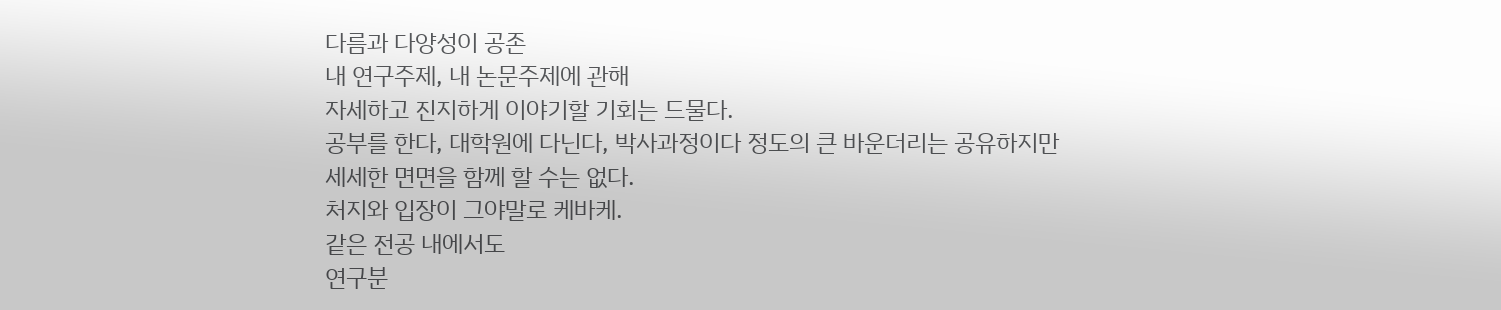다름과 다양성이 공존
내 연구주제, 내 논문주제에 관해
자세하고 진지하게 이야기할 기회는 드물다.
공부를 한다, 대학원에 다닌다, 박사과정이다 정도의 큰 바운더리는 공유하지만
세세한 면면을 함께 할 수는 없다.
처지와 입장이 그야말로 케바케.
같은 전공 내에서도
연구분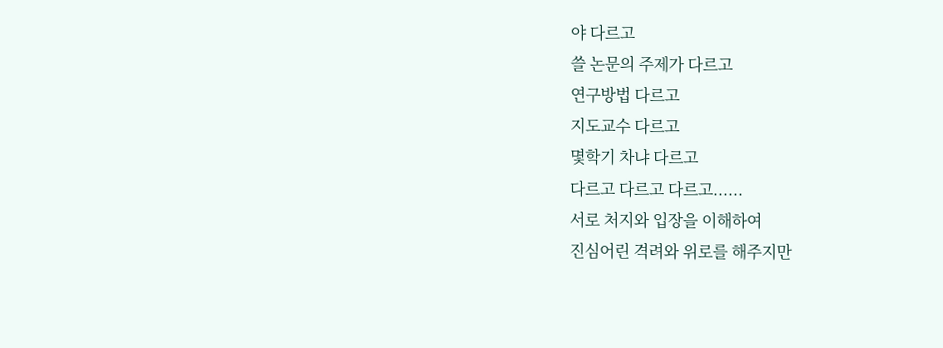야 다르고
쓸 논문의 주제가 다르고
연구방법 다르고
지도교수 다르고
몇학기 차냐 다르고
다르고 다르고 다르고......
서로 처지와 입장을 이해하여
진심어린 격려와 위로를 해주지만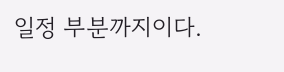일정 부분까지이다.